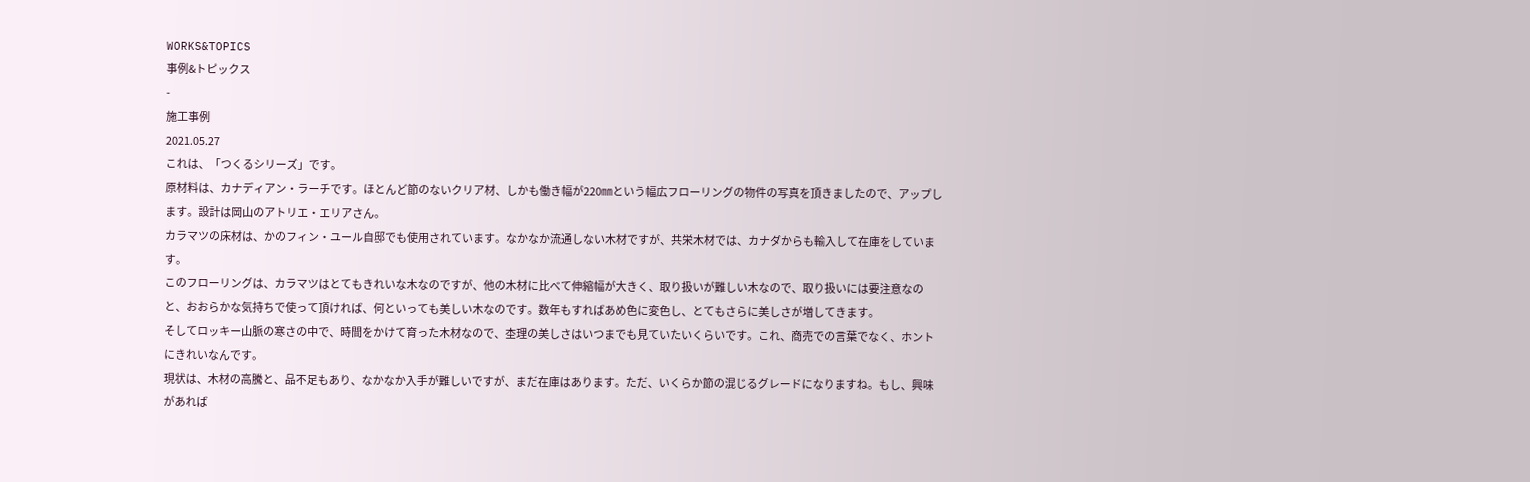WORKS&TOPICS
事例&トピックス
-
施工事例
2021.05.27
これは、「つくるシリーズ」です。
原材料は、カナディアン・ラーチです。ほとんど節のないクリア材、しかも働き幅が220㎜という幅広フローリングの物件の写真を頂きましたので、アップします。設計は岡山のアトリエ・エリアさん。
カラマツの床材は、かのフィン・ユール自邸でも使用されています。なかなか流通しない木材ですが、共栄木材では、カナダからも輸入して在庫をしています。
このフローリングは、カラマツはとてもきれいな木なのですが、他の木材に比べて伸縮幅が大きく、取り扱いが難しい木なので、取り扱いには要注意なのと、おおらかな気持ちで使って頂ければ、何といっても美しい木なのです。数年もすればあめ色に変色し、とてもさらに美しさが増してきます。
そしてロッキー山脈の寒さの中で、時間をかけて育った木材なので、杢理の美しさはいつまでも見ていたいくらいです。これ、商売での言葉でなく、ホントにきれいなんです。
現状は、木材の高騰と、品不足もあり、なかなか入手が難しいですが、まだ在庫はあります。ただ、いくらか節の混じるグレードになりますね。もし、興味があれば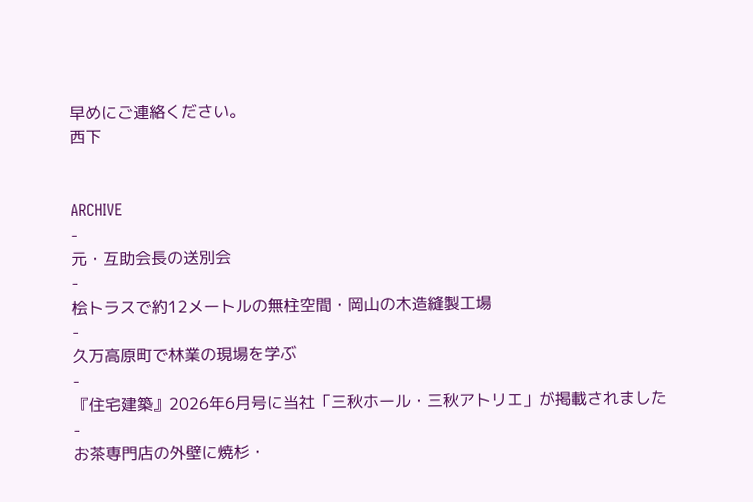早めにご連絡ください。
西下


ARCHIVE
-
元・互助会長の送別会
-
桧トラスで約12メートルの無柱空間・岡山の木造縫製工場
-
久万高原町で林業の現場を学ぶ
-
『住宅建築』2026年6月号に当社「三秋ホール・三秋アトリエ」が掲載されました
-
お茶専門店の外壁に焼杉・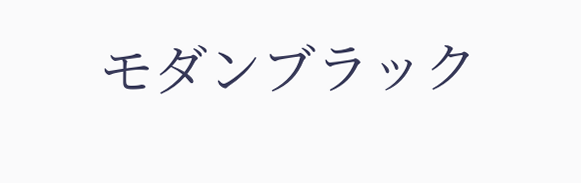モダンブラック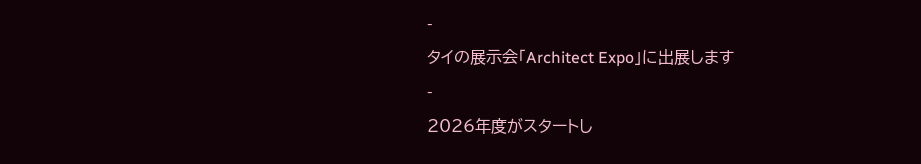-
タイの展示会「Architect Expo」に出展します
-
2026年度がスタートし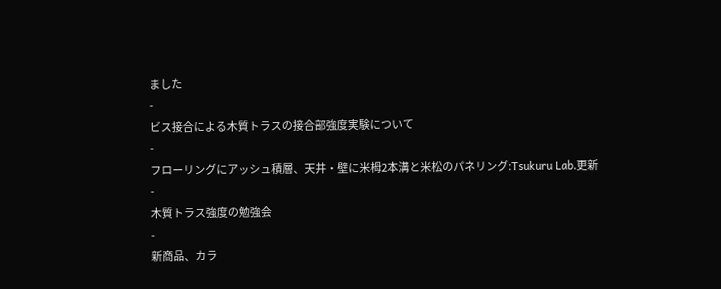ました
-
ビス接合による木質トラスの接合部強度実験について
-
フローリングにアッシュ積層、天井・壁に米栂2本溝と米松のパネリング:Tsukuru Lab.更新
-
木質トラス強度の勉強会
-
新商品、カラ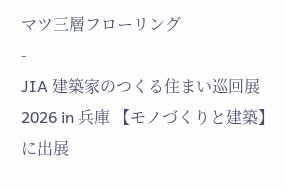マツ三層フローリング
-
JIA 建築家のつくる住まい巡回展2026 in 兵庫 【モノづくりと建築】に出展